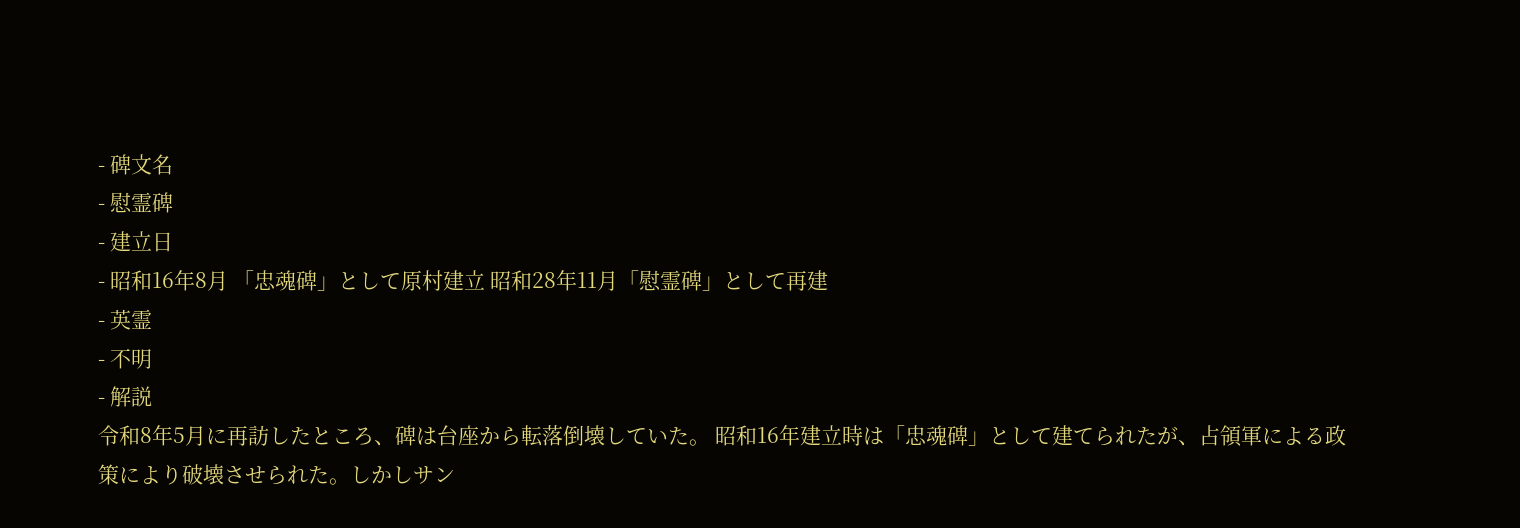- 碑文名
- 慰霊碑
- 建立日
- 昭和16年8月 「忠魂碑」として原村建立 昭和28年11月「慰霊碑」として再建
- 英霊
- 不明
- 解説
令和8年5月に再訪したところ、碑は台座から転落倒壊していた。 昭和16年建立時は「忠魂碑」として建てられたが、占領軍による政策により破壊させられた。しかしサン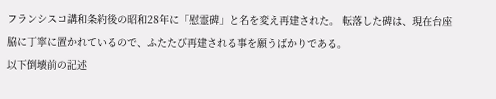フランシスコ講和条約後の昭和28年に「慰霊碑」と名を変え再建された。 転落した碑は、現在台座脇に丁寧に置かれているので、ふたたび再建される事を願うばかりである。
以下倒壊前の記述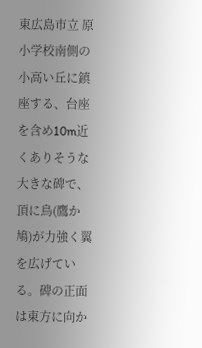東広島市立 原小学校南側の小高い丘に鎮座する、台座を含め10m近くありそうな大きな碑で、 頂に鳥(鷹か鳩)が力強く翼を広げている。碑の正面は東方に向か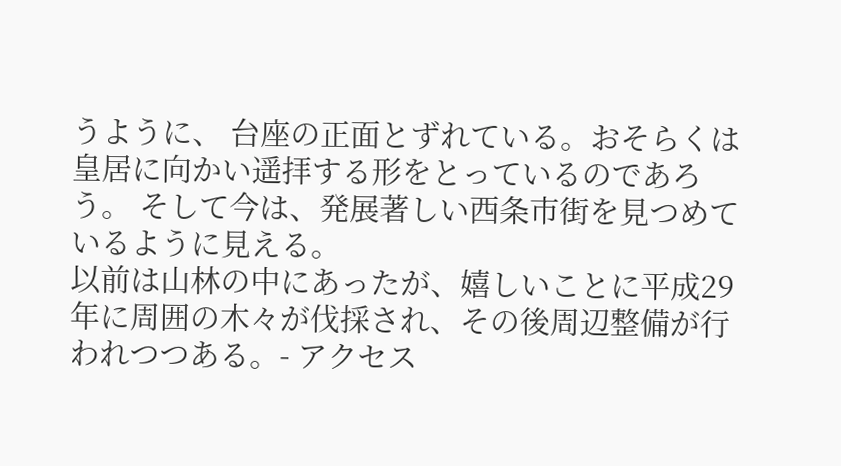うように、 台座の正面とずれている。おそらくは皇居に向かい遥拝する形をとっているのであろう。 そして今は、発展著しい西条市街を見つめているように見える。
以前は山林の中にあったが、嬉しいことに平成29年に周囲の木々が伐採され、その後周辺整備が行われつつある。- アクセス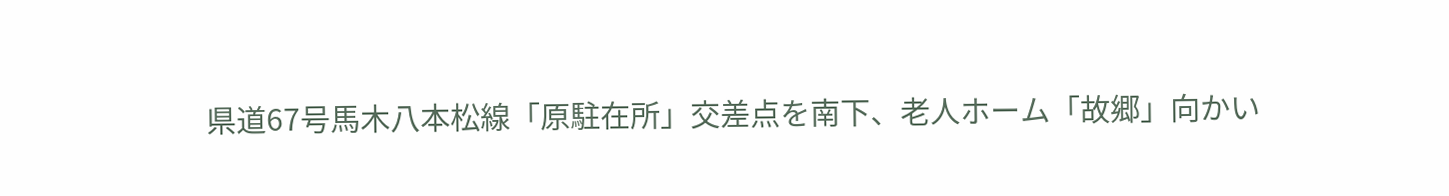県道67号馬木八本松線「原駐在所」交差点を南下、老人ホーム「故郷」向かい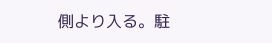側より入る。駐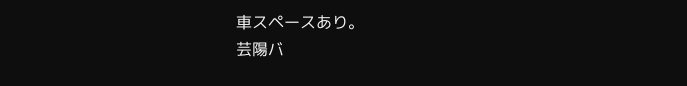車スペースあり。
芸陽バ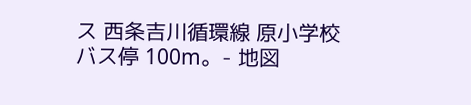ス 西条吉川循環線 原小学校バス停 100m。- 地図